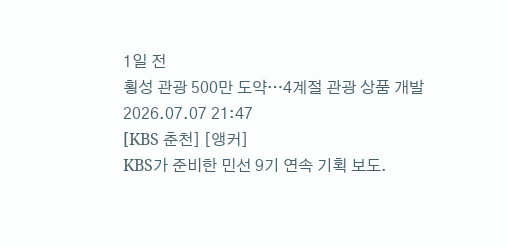1일 전
횡성 관광 500만 도약…4계절 관광 상품 개발
2026.07.07 21:47
[KBS 춘천] [앵커]
KBS가 준비한 민선 9기 연속 기획 보도.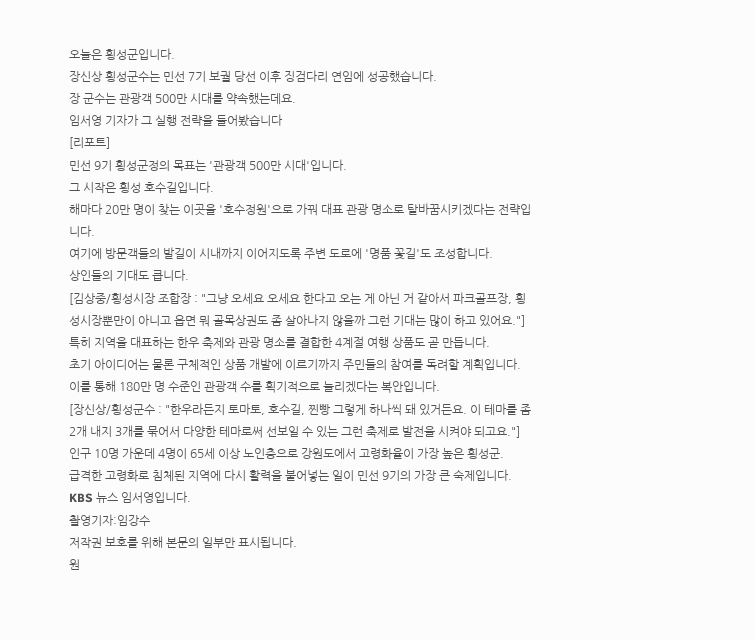오늘은 횡성군입니다.
장신상 횡성군수는 민선 7기 보궐 당선 이후 징검다리 연임에 성공했습니다.
장 군수는 관광객 500만 시대를 약속했는데요.
임서영 기자가 그 실행 전략을 들어봤습니다
[리포트]
민선 9기 횡성군정의 목표는 '관광객 500만 시대'입니다.
그 시작은 횡성 호수길입니다.
해마다 20만 명이 찾는 이곳을 '호수정원'으로 가꿔 대표 관광 명소로 탈바꿈시키겠다는 전략입니다.
여기에 방문객들의 발길이 시내까지 이어지도록 주변 도로에 '명품 꽃길'도 조성합니다.
상인들의 기대도 큽니다.
[김상중/횡성시장 조합장 : "그냥 오세요 오세요 한다고 오는 게 아닌 거 같아서 파크골프장, 횡성시장뿐만이 아니고 읍면 뭐 골목상권도 좀 살아나지 않을까 그런 기대는 많이 하고 있어요."]
특히 지역을 대표하는 한우 축제와 관광 명소를 결합한 4계절 여행 상품도 곧 만듭니다.
초기 아이디어는 물론 구체적인 상품 개발에 이르기까지 주민들의 참여를 독려할 계획입니다.
이를 통해 180만 명 수준인 관광객 수를 획기적으로 늘리겠다는 복안입니다.
[장신상/횡성군수 : "한우라든지 토마토, 호수길, 찐빵 그렇게 하나씩 돼 있거든요. 이 테마를 좀 2개 내지 3개를 묶어서 다양한 테마로써 선보일 수 있는 그런 축제로 발전을 시켜야 되고요."]
인구 10명 가운데 4명이 65세 이상 노인층으로 강원도에서 고령화율이 가장 높은 횡성군.
급격한 고령화로 침체된 지역에 다시 활력을 불어넣는 일이 민선 9기의 가장 큰 숙제입니다.
KBS 뉴스 임서영입니다.
촬영기자:임강수
저작권 보호를 위해 본문의 일부만 표시됩니다.
원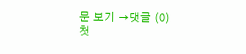문 보기 →댓글 (0)
첫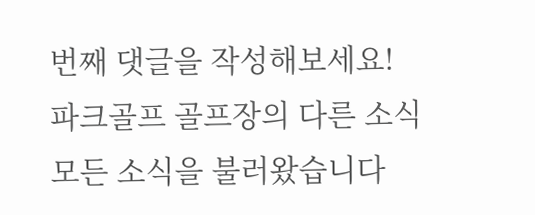번째 댓글을 작성해보세요!
파크골프 골프장의 다른 소식
모든 소식을 불러왔습니다